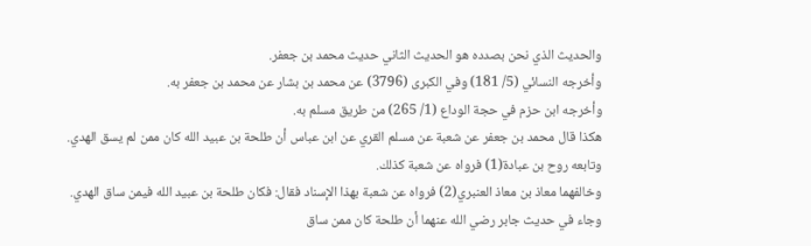والحديث الذي نحن بصدده هو الحديث الثاني حديث محمد بن جعفر.
وأخرجه النسائي (5/ 181) وفي الكبرى (3796) عن محمد بن بشار عن محمد بن جعفر به.
وأخرجه ابن حزم في حجة الوداع (1/ 265) من طريق مسلم به.
هكذا قال محمد بن جعفر عن شعبة عن مسلم القري عن ابن عباس أن طلحة بن عبيد الله كان ممن لم يسق الهدي.
وتابعه روح بن عبادة(1) فرواه عن شعبة كذلك.
وخالفهما معاذ بن معاذ العنبري(2) فرواه عن شعبة بهذا الإسناد فقال: فكان طلحة بن عبيد الله فيمن ساق الهدي.
وجاء في حديث جابر رضي الله عنهما أن طلحة كان ممن ساق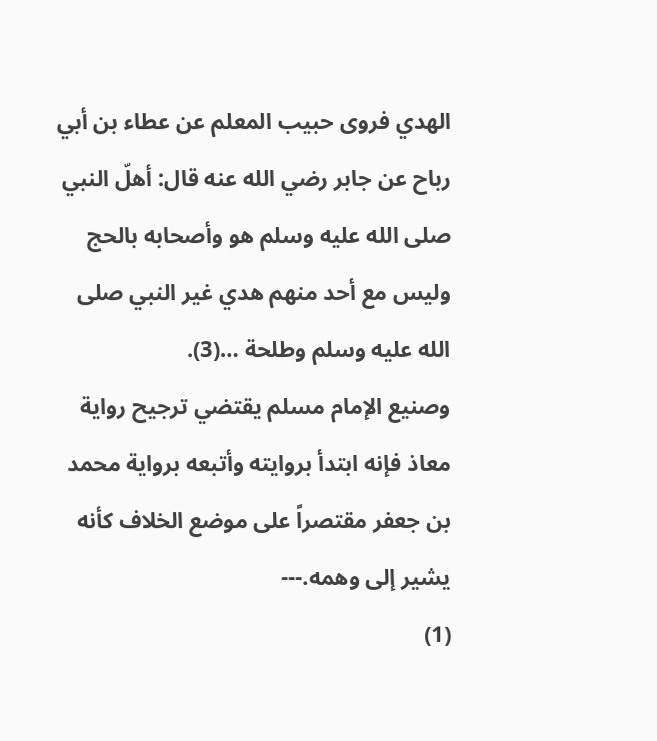الهدي فروى حبيب المعلم عن عطاء بن أبي رباح عن جابر رضي الله عنه قال: أهلّ النبي صلى الله عليه وسلم هو وأصحابه بالحج وليس مع أحد منهم هدي غير النبي صلى الله عليه وسلم وطلحة …(3).
وصنيع الإمام مسلم يقتضي ترجيح رواية معاذ فإنه ابتدأ بروايته وأتبعه برواية محمد بن جعفر مقتصراً على موضع الخلاف كأنه يشير إلى وهمه.---
(1)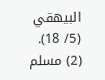البيهقي (5/ 18).
(2) مسلم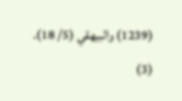(1239) والبيهقي (5/ 18).
(3)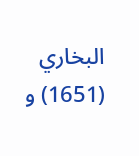البخاري (1651) و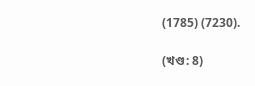(1785) (7230).

(খণ্ড: 8)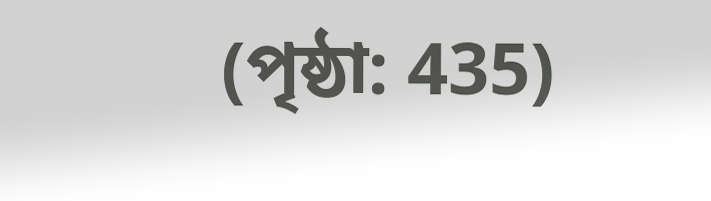(পৃষ্ঠা: 435)